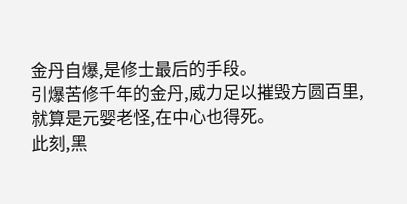金丹自爆,是修士最后的手段。
引爆苦修千年的金丹,威力足以摧毁方圆百里,就算是元婴老怪,在中心也得死。
此刻,黑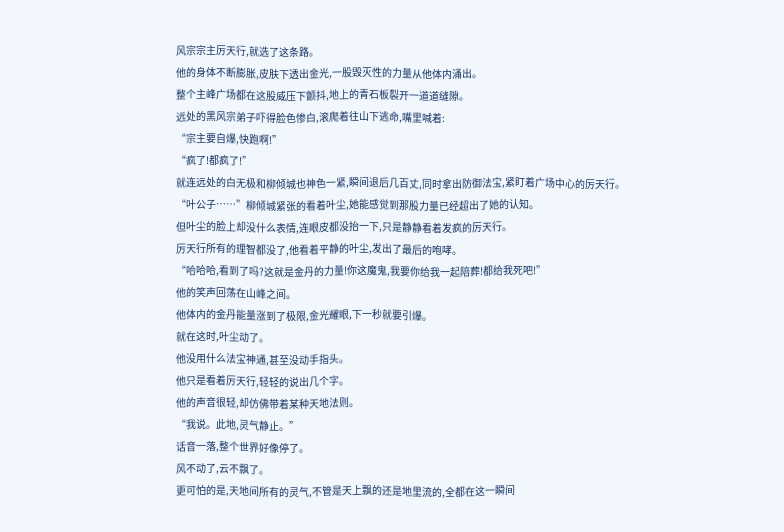风宗宗主厉天行,就选了这条路。
他的身体不断膨胀,皮肤下透出金光,一股毁灭性的力量从他体内涌出。
整个主峰广场都在这股威压下颤抖,地上的青石板裂开一道道缝隙。
远处的黑风宗弟子吓得脸色惨白,滚爬着往山下逃命,嘴里喊着:
“宗主要自爆,快跑啊!”
“疯了!都疯了!”
就连远处的白无极和柳倾城也神色一紧,瞬间退后几百丈,同时拿出防御法宝,紧盯着广场中心的厉天行。
“叶公子……”柳倾城紧张的看着叶尘,她能感觉到那股力量已经超出了她的认知。
但叶尘的脸上却没什么表情,连眼皮都没抬一下,只是静静看着发疯的厉天行。
厉天行所有的理智都没了,他看着平静的叶尘,发出了最后的咆哮。
“哈哈哈,看到了吗?这就是金丹的力量!你这魔鬼,我要你给我一起陪葬!都给我死吧!”
他的笑声回荡在山峰之间。
他体内的金丹能量涨到了极限,金光耀眼,下一秒就要引爆。
就在这时,叶尘动了。
他没用什么法宝神通,甚至没动手指头。
他只是看着厉天行,轻轻的说出几个字。
他的声音很轻,却仿佛带着某种天地法则。
“我说。此地,灵气静止。”
话音一落,整个世界好像停了。
风不动了,云不飘了。
更可怕的是,天地间所有的灵气,不管是天上飘的还是地里流的,全都在这一瞬间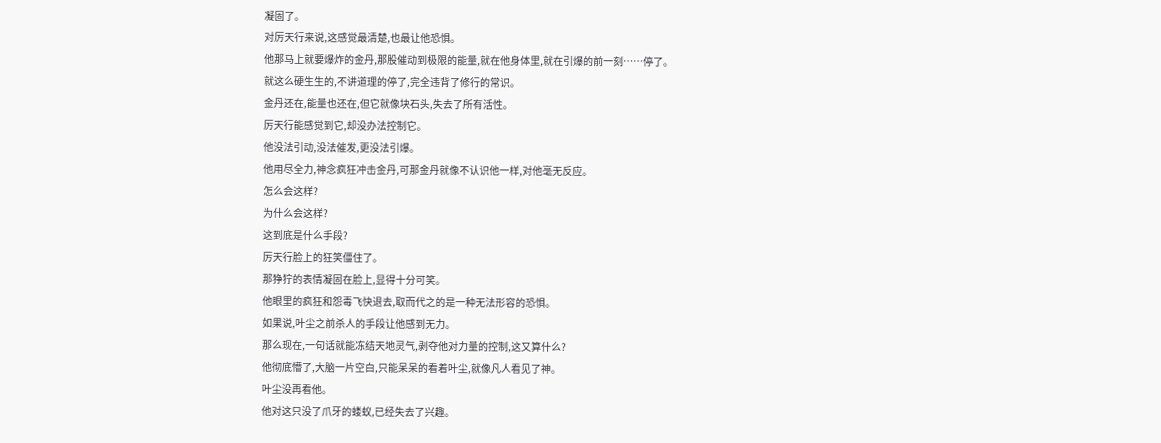凝固了。
对厉天行来说,这感觉最清楚,也最让他恐惧。
他那马上就要爆炸的金丹,那股催动到极限的能量,就在他身体里,就在引爆的前一刻……停了。
就这么硬生生的,不讲道理的停了,完全违背了修行的常识。
金丹还在,能量也还在,但它就像块石头,失去了所有活性。
厉天行能感觉到它,却没办法控制它。
他没法引动,没法催发,更没法引爆。
他用尽全力,神念疯狂冲击金丹,可那金丹就像不认识他一样,对他毫无反应。
怎么会这样?
为什么会这样?
这到底是什么手段?
厉天行脸上的狂笑僵住了。
那狰狞的表情凝固在脸上,显得十分可笑。
他眼里的疯狂和怨毒飞快退去,取而代之的是一种无法形容的恐惧。
如果说,叶尘之前杀人的手段让他感到无力。
那么现在,一句话就能冻结天地灵气,剥夺他对力量的控制,这又算什么?
他彻底懵了,大脑一片空白,只能呆呆的看着叶尘,就像凡人看见了神。
叶尘没再看他。
他对这只没了爪牙的蝼蚁,已经失去了兴趣。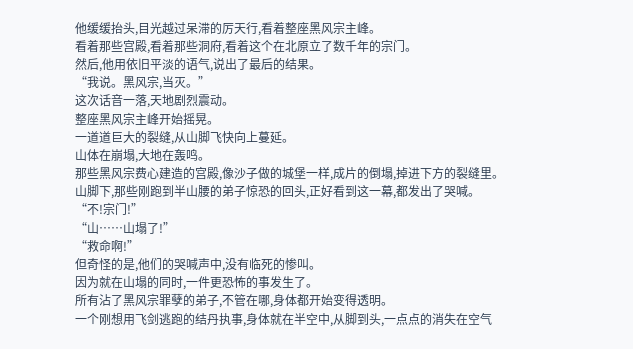他缓缓抬头,目光越过呆滞的厉天行,看着整座黑风宗主峰。
看着那些宫殿,看着那些洞府,看着这个在北原立了数千年的宗门。
然后,他用依旧平淡的语气,说出了最后的结果。
“我说。黑风宗,当灭。”
这次话音一落,天地剧烈震动。
整座黑风宗主峰开始摇晃。
一道道巨大的裂缝,从山脚飞快向上蔓延。
山体在崩塌,大地在轰鸣。
那些黑风宗费心建造的宫殿,像沙子做的城堡一样,成片的倒塌,掉进下方的裂缝里。
山脚下,那些刚跑到半山腰的弟子惊恐的回头,正好看到这一幕,都发出了哭喊。
“不!宗门!”
“山……山塌了!”
“救命啊!”
但奇怪的是,他们的哭喊声中,没有临死的惨叫。
因为就在山塌的同时,一件更恐怖的事发生了。
所有沾了黑风宗罪孽的弟子,不管在哪,身体都开始变得透明。
一个刚想用飞剑逃跑的结丹执事,身体就在半空中,从脚到头,一点点的消失在空气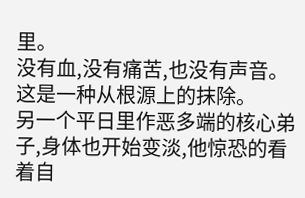里。
没有血,没有痛苦,也没有声音。
这是一种从根源上的抹除。
另一个平日里作恶多端的核心弟子,身体也开始变淡,他惊恐的看着自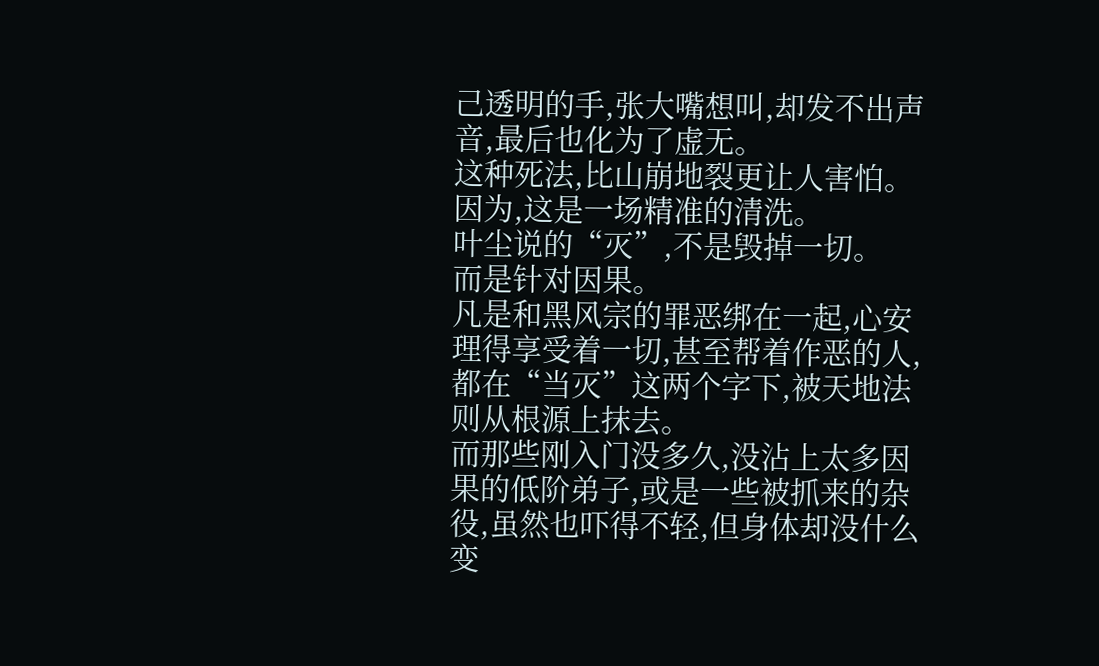己透明的手,张大嘴想叫,却发不出声音,最后也化为了虚无。
这种死法,比山崩地裂更让人害怕。
因为,这是一场精准的清洗。
叶尘说的“灭”,不是毁掉一切。
而是针对因果。
凡是和黑风宗的罪恶绑在一起,心安理得享受着一切,甚至帮着作恶的人,都在“当灭”这两个字下,被天地法则从根源上抹去。
而那些刚入门没多久,没沾上太多因果的低阶弟子,或是一些被抓来的杂役,虽然也吓得不轻,但身体却没什么变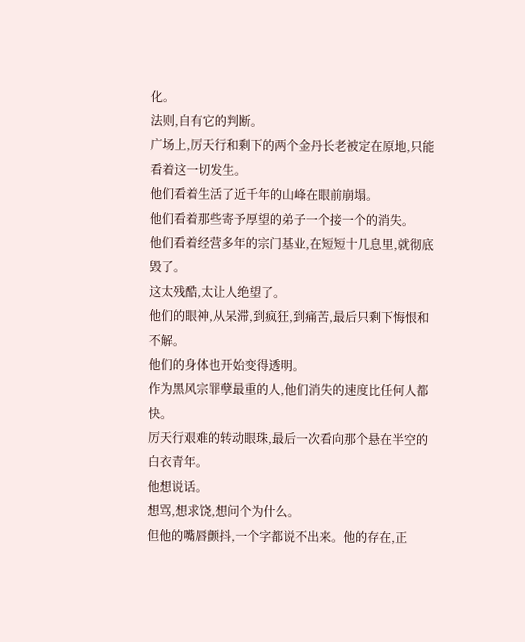化。
法则,自有它的判断。
广场上,厉天行和剩下的两个金丹长老被定在原地,只能看着这一切发生。
他们看着生活了近千年的山峰在眼前崩塌。
他们看着那些寄予厚望的弟子一个接一个的消失。
他们看着经营多年的宗门基业,在短短十几息里,就彻底毁了。
这太残酷,太让人绝望了。
他们的眼神,从呆滞,到疯狂,到痛苦,最后只剩下悔恨和不解。
他们的身体也开始变得透明。
作为黑风宗罪孽最重的人,他们消失的速度比任何人都快。
厉天行艰难的转动眼珠,最后一次看向那个悬在半空的白衣青年。
他想说话。
想骂,想求饶,想问个为什么。
但他的嘴唇颤抖,一个字都说不出来。他的存在,正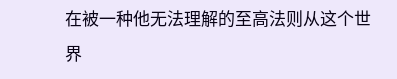在被一种他无法理解的至高法则从这个世界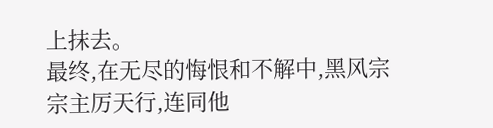上抹去。
最终,在无尽的悔恨和不解中,黑风宗宗主厉天行,连同他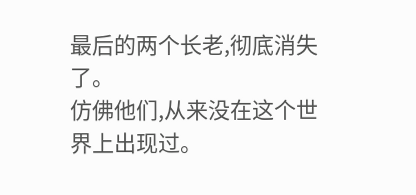最后的两个长老,彻底消失了。
仿佛他们,从来没在这个世界上出现过。